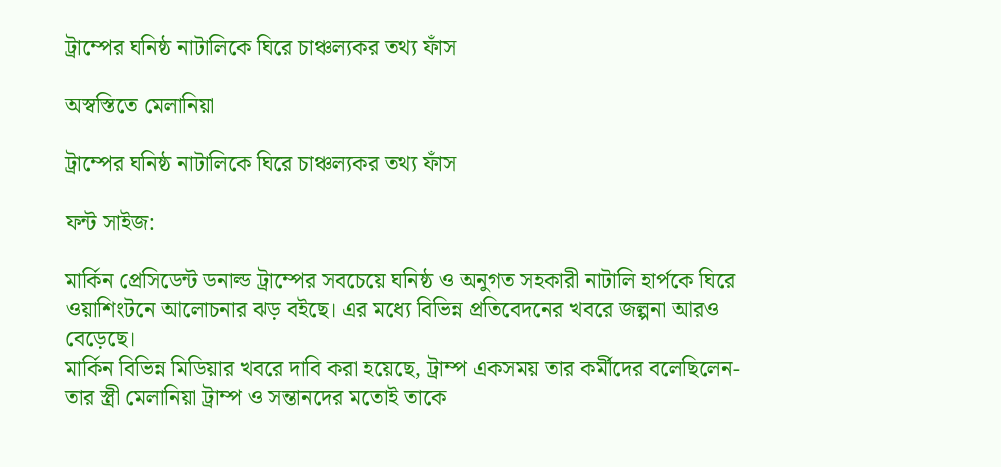ট্রাম্পের ঘনিষ্ঠ নাটালিকে ঘিরে চাঞ্চল্যকর তথ্য ফাঁস

অস্বস্তিতে মেলানিয়া

ট্রাম্পের ঘনিষ্ঠ নাটালিকে ঘিরে চাঞ্চল্যকর তথ্য ফাঁস

ফন্ট সাইজ:

মার্কিন প্রেসিডেন্ট ডনাল্ড ট্রাম্পের সবচেয়ে ঘনিষ্ঠ ও অনুগত সহকারী নাটালি হার্পকে ঘিরে ওয়াশিংটনে আলোচনার ঝড় বইছে। এর মধ্যে বিভিন্ন প্রতিবেদনের খবরে জল্পনা আরও বেড়েছে।
মার্কিন বিভিন্ন মিডিয়ার খবরে দাবি করা হয়েছে, ট্রাম্প একসময় তার কর্মীদের বলেছিলেন- তার স্ত্রী মেলানিয়া ট্রাম্প ও সন্তানদের মতোই তাকে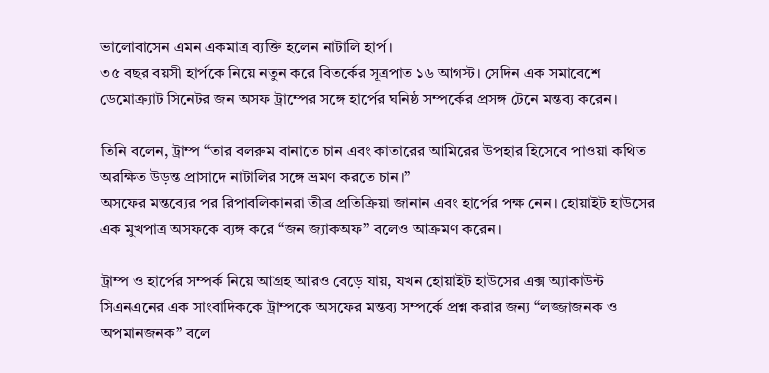ভালোবাসেন এমন একমাত্র ব্যক্তি হলেন নাটালি হার্প।
৩৫ বছর বয়সী হার্পকে নিয়ে নতুন করে বিতর্কের সূত্রপাত ১৬ আগস্ট। সেদিন এক সমাবেশে ডেমোক্র্যাট সিনেটর জন অসফ ট্রাম্পের সঙ্গে হার্পের ঘনিষ্ঠ সম্পর্কের প্রসঙ্গ টেনে মন্তব্য করেন।

তিনি বলেন, ট্রাম্প “তার বলরুম বানাতে চান এবং কাতারের আমিরের উপহার হিসেবে পাওয়া কথিত অরক্ষিত উড়ন্ত প্রাসাদে নাটালির সঙ্গে ভ্রমণ করতে চান।”
অসফের মন্তব্যের পর রিপাবলিকানরা তীব্র প্রতিক্রিয়া জানান এবং হার্পের পক্ষ নেন। হোয়াইট হাউসের এক মুখপাত্র অসফকে ব্যঙ্গ করে “জন জ্যাকঅফ” বলেও আক্রমণ করেন।

ট্রাম্প ও হার্পের সম্পর্ক নিয়ে আগ্রহ আরও বেড়ে যায়, যখন হোয়াইট হাউসের এক্স অ্যাকাউন্ট সিএনএনের এক সাংবাদিককে ট্রাম্পকে অসফের মন্তব্য সম্পর্কে প্রশ্ন করার জন্য “লজ্জাজনক ও অপমানজনক” বলে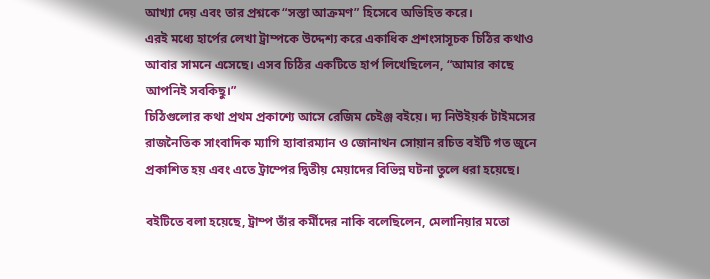আখ্যা দেয় এবং তার প্রশ্নকে “সস্তা আক্রমণ” হিসেবে অভিহিত করে।
এরই মধ্যে হার্পের লেখা ট্রাম্পকে উদ্দেশ্য করে একাধিক প্রশংসাসূচক চিঠির কথাও আবার সামনে এসেছে। এসব চিঠির একটিতে হার্প লিখেছিলেন, “আমার কাছে আপনিই সবকিছু।”
চিঠিগুলোর কথা প্রথম প্রকাশ্যে আসে রেজিম চেইঞ্জ বইয়ে। দ্য নিউইয়র্ক টাইমসের রাজনৈতিক সাংবাদিক ম্যাগি হ্যাবারম্যান ও জোনাথন সোয়ান রচিত বইটি গত জুনে প্রকাশিত হয় এবং এতে ট্রাম্পের দ্বিতীয় মেয়াদের বিভিন্ন ঘটনা তুলে ধরা হয়েছে।

বইটিতে বলা হয়েছে, ট্রাম্প তাঁর কর্মীদের নাকি বলেছিলেন, মেলানিয়ার মতো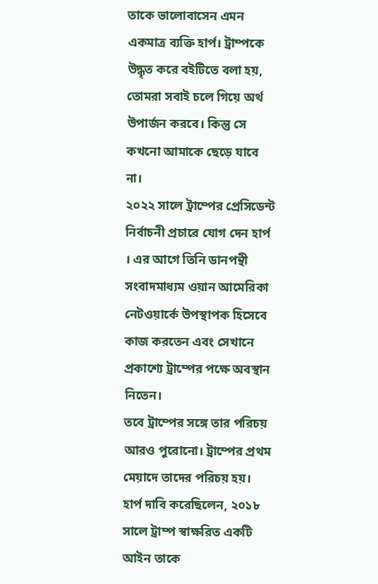তাকে ভালোবাসেন এমন একমাত্র ব্যক্তি হার্প। ট্রাম্পকে উদ্ধৃত করে বইটিতে বলা হয়, তোমরা সবাই চলে গিয়ে অর্থ উপার্জন করবে। কিন্তু সে কখনো আমাকে ছেড়ে যাবে না।
২০২২ সালে ট্রাম্পের প্রেসিডেন্ট নির্বাচনী প্রচারে যোগ দেন হার্প । এর আগে তিনি ডানপন্থী সংবাদমাধ্যম ওয়ান আমেরিকা নেটওয়ার্কে উপস্থাপক হিসেবে কাজ করতেন এবং সেখানে প্রকাশ্যে ট্রাম্পের পক্ষে অবস্থান নিতেন।
তবে ট্রাম্পের সঙ্গে তার পরিচয় আরও পুরোনো। ট্রাম্পের প্রথম মেয়াদে তাদের পরিচয় হয়। হার্প দাবি করেছিলেন, ২০১৮ সালে ট্রাম্প স্বাক্ষরিত একটি আইন তাকে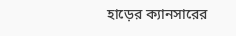হাড়ের ক্যানসারের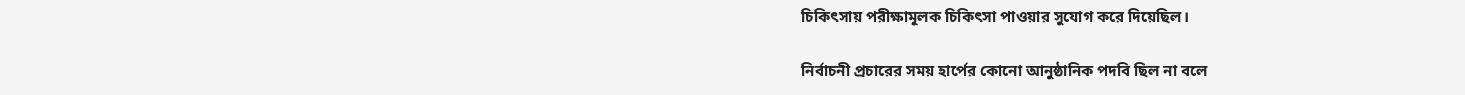চিকিৎসায় পরীক্ষামূলক চিকিৎসা পাওয়ার সুযোগ করে দিয়েছিল।

নির্বাচনী প্রচারের সময় হার্পের কোনো আনুষ্ঠানিক পদবি ছিল না বলে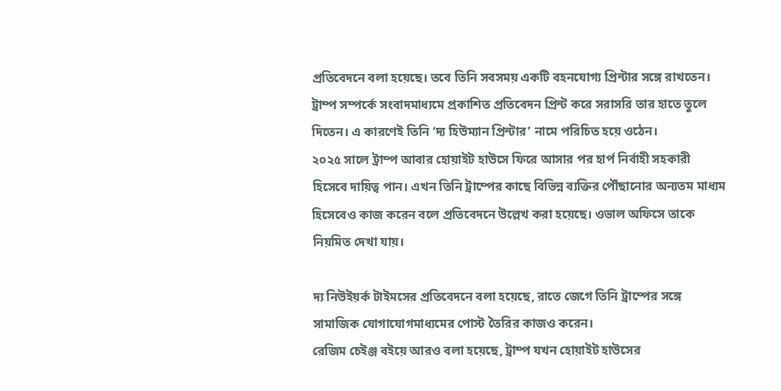প্রতিবেদনে বলা হয়েছে। তবে তিনি সবসময় একটি বহনযোগ্য প্রিন্টার সঙ্গে রাখতেন। ট্রাম্প সম্পর্কে সংবাদমাধ্যমে প্রকাশিত প্রতিবেদন প্রিন্ট করে সরাসরি তার হাতে তুলে দিতেন। এ কারণেই তিনি ‘দ্য হিউম্যান প্রিন্টার’ নামে পরিচিত হয়ে ওঠেন।
২০২৫ সালে ট্রাম্প আবার হোয়াইট হাউসে ফিরে আসার পর হার্প নির্বাহী সহকারী হিসেবে দায়িত্ব পান। এখন তিনি ট্রাম্পের কাছে বিভিন্ন ব্যক্তির পৌঁছানোর অন্যতম মাধ্যম হিসেবেও কাজ করেন বলে প্রতিবেদনে উল্লেখ করা হয়েছে। ওভাল অফিসে তাকে নিয়মিত দেখা যায়।

দ্য নিউইয়র্ক টাইমসের প্রতিবেদনে বলা হয়েছে, রাতে জেগে তিনি ট্রাম্পের সঙ্গে সামাজিক যোগাযোগমাধ্যমের পোস্ট তৈরির কাজও করেন।
রেজিম চেইঞ্জ বইয়ে আরও বলা হয়েছে, ট্রাম্প যখন হোয়াইট হাউসের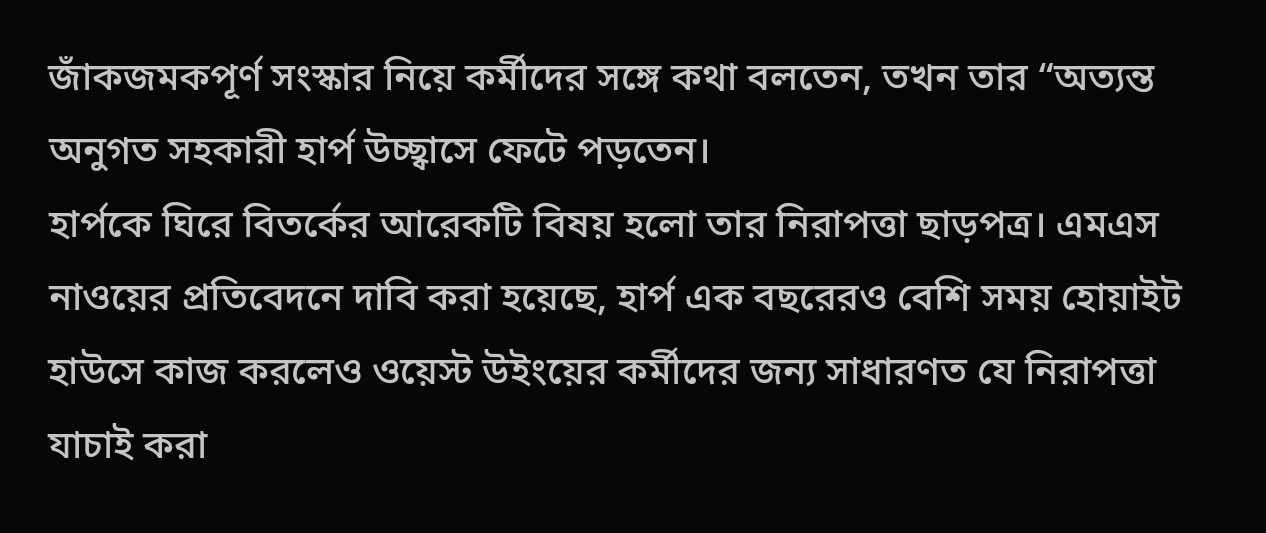জাঁকজমকপূর্ণ সংস্কার নিয়ে কর্মীদের সঙ্গে কথা বলতেন, তখন তার “অত্যন্ত অনুগত সহকারী হার্প উচ্ছ্বাসে ফেটে পড়তেন।
হার্পকে ঘিরে বিতর্কের আরেকটি বিষয় হলো তার নিরাপত্তা ছাড়পত্র। এমএস নাওয়ের প্রতিবেদনে দাবি করা হয়েছে, হার্প এক বছরেরও বেশি সময় হোয়াইট হাউসে কাজ করলেও ওয়েস্ট উইংয়ের কর্মীদের জন্য সাধারণত যে নিরাপত্তা যাচাই করা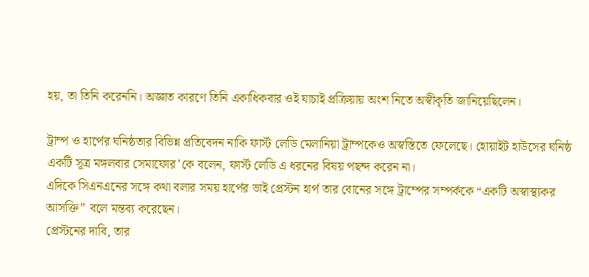হয়, তা তিনি করেননি। অজ্ঞাত কারণে তিনি একাধিকবার ওই যাচাই প্রক্রিয়ায় অংশ নিতে অস্বীকৃতি জানিয়েছিলেন।

ট্রাম্প ও হার্পের ঘনিষ্ঠতার বিভিন্ন প্রতিবেদন নাকি ফার্স্ট লেডি মেলানিয়া ট্রাম্পকেও অস্বস্তিতে ফেলেছে। হোয়াইট হাউসের ঘনিষ্ঠ একটি সূত্র মঙ্গলবার সেমাফোর’কে বলেন, ফার্স্ট লেডি এ ধরনের বিষয় পছন্দ করেন না।
এদিকে সিএনএনের সঙ্গে কথা বলার সময় হার্পের ভাই প্রেস্টন হার্প তার বোনের সঙ্গে ট্রাম্পের সম্পর্ককে “একটি অস্বাস্থ্যকর আসক্তি” বলে মন্তব্য করেছেন।
প্রেস্টনের দাবি, তার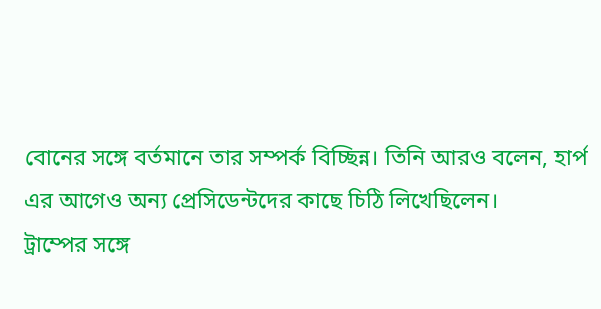বোনের সঙ্গে বর্তমানে তার সম্পর্ক বিচ্ছিন্ন। তিনি আরও বলেন, হার্প এর আগেও অন্য প্রেসিডেন্টদের কাছে চিঠি লিখেছিলেন।
ট্রাম্পের সঙ্গে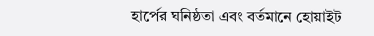হার্পের ঘনিষ্ঠতা এবং বর্তমানে হোয়াইট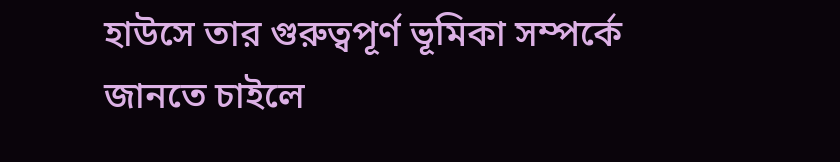হাউসে তার গুরুত্বপূর্ণ ভূমিকা সম্পর্কে জানতে চাইলে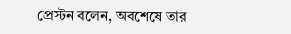প্রেস্টন বলেন, অবশেষে তার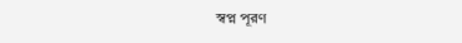স্বপ্ন পূরণ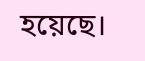হয়েছে।